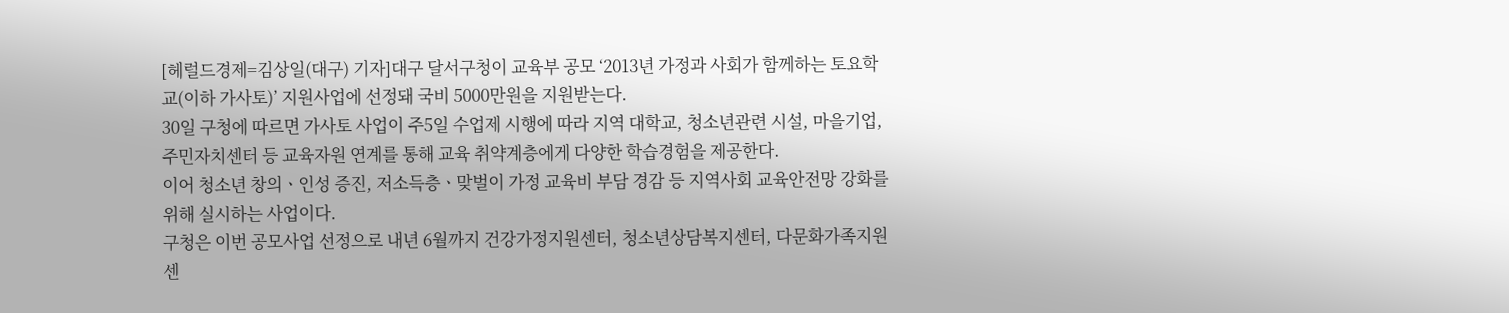[헤럴드경제=김상일(대구) 기자]대구 달서구청이 교육부 공모 ‘2013년 가정과 사회가 함께하는 토요학교(이하 가사토)’ 지원사업에 선정돼 국비 5000만원을 지원받는다.
30일 구청에 따르면 가사토 사업이 주5일 수업제 시행에 따라 지역 대학교, 청소년관련 시설, 마을기업, 주민자치센터 등 교육자원 연계를 통해 교육 취약계층에게 다양한 학습경험을 제공한다.
이어 청소년 창의ㆍ인성 증진, 저소득층ㆍ맞벌이 가정 교육비 부담 경감 등 지역사회 교육안전망 강화를 위해 실시하는 사업이다.
구청은 이번 공모사업 선정으로 내년 6월까지 건강가정지원센터, 청소년상담복지센터, 다문화가족지원센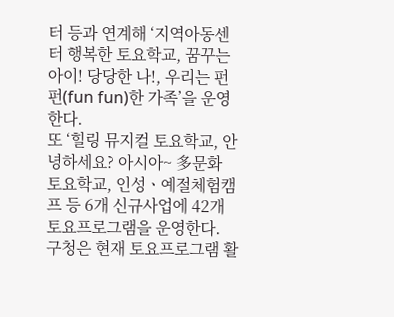터 등과 연계해 ‘지역아동센터 행복한 토요학교, 꿈꾸는 아이! 당당한 나!, 우리는 펀펀(fun fun)한 가족’을 운영한다.
또 ‘힐링 뮤지컬 토요학교, 안녕하세요? 아시아~ 多문화 토요학교, 인성ㆍ예절체험캠프 등 6개 신규사업에 42개 토요프로그램을 운영한다.
구청은 현재 토요프로그램 활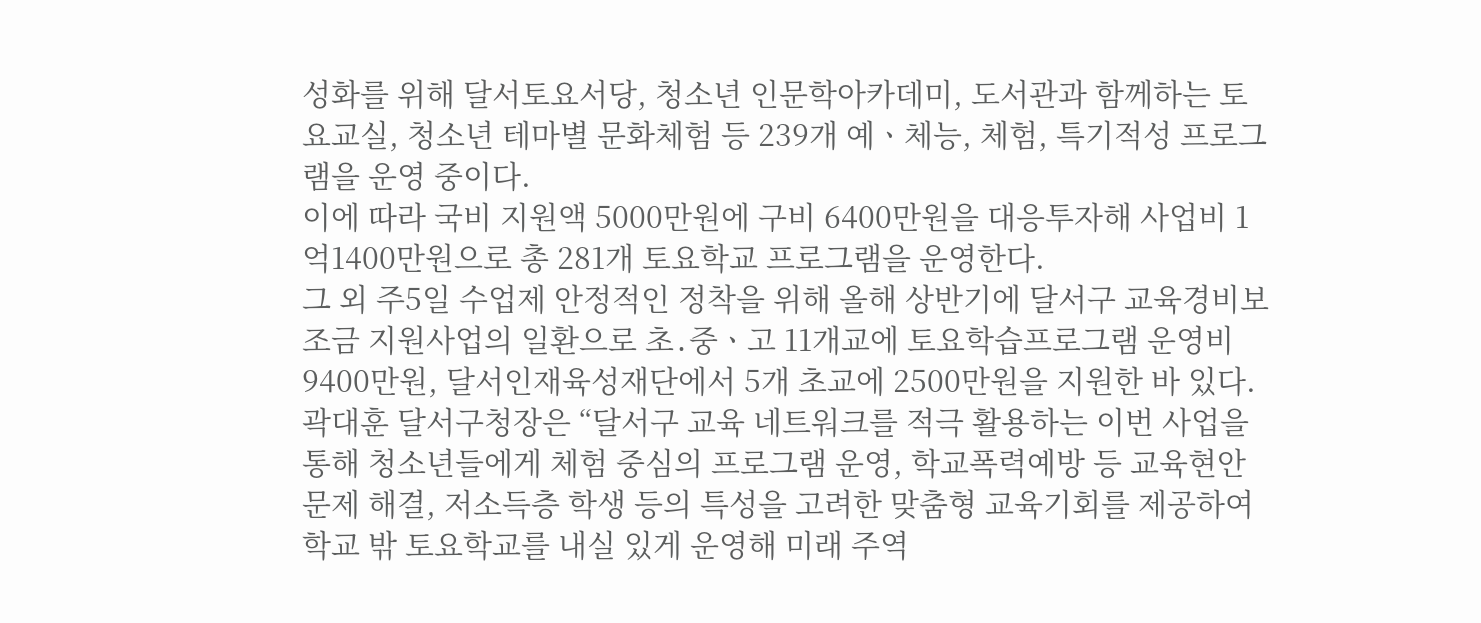성화를 위해 달서토요서당, 청소년 인문학아카데미, 도서관과 함께하는 토요교실, 청소년 테마별 문화체험 등 239개 예ㆍ체능, 체험, 특기적성 프로그램을 운영 중이다.
이에 따라 국비 지원액 5000만원에 구비 6400만원을 대응투자해 사업비 1억1400만원으로 총 281개 토요학교 프로그램을 운영한다.
그 외 주5일 수업제 안정적인 정착을 위해 올해 상반기에 달서구 교육경비보조금 지원사업의 일환으로 초․중ㆍ고 11개교에 토요학습프로그램 운영비 9400만원, 달서인재육성재단에서 5개 초교에 2500만원을 지원한 바 있다.
곽대훈 달서구청장은 “달서구 교육 네트워크를 적극 활용하는 이번 사업을 통해 청소년들에게 체험 중심의 프로그램 운영, 학교폭력예방 등 교육현안 문제 해결, 저소득층 학생 등의 특성을 고려한 맞춤형 교육기회를 제공하여 학교 밖 토요학교를 내실 있게 운영해 미래 주역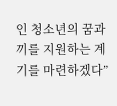인 청소년의 꿈과 끼를 지원하는 계기를 마련하겠다”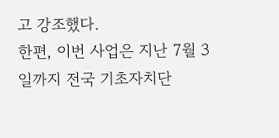고 강조했다.
한편, 이번 사업은 지난 7월 3일까지 전국 기초자치단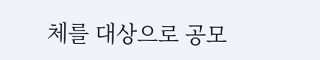체를 대상으로 공모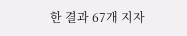한 결과 67개 지자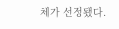체가 선정됐다.